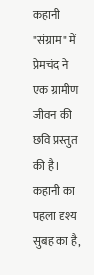कहानी "संग्राम" में प्रेमचंद ने एक ग्रामीण जीवन की छवि प्रस्तुत की है। कहानी का पहला दृश्य सुबह का है,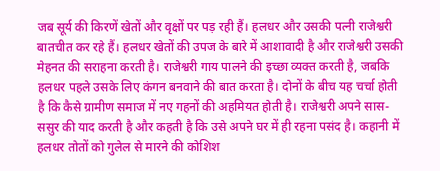जब सूर्य की किरणें खेतों और वृक्षों पर पड़ रही हैं। हलधर और उसकी पत्नी राजेश्वरी बातचीत कर रहे हैं। हलधर खेतों की उपज के बारे में आशावादी है और राजेश्वरी उसकी मेहनत की सराहना करती है। राजेश्वरी गाय पालने की इच्छा व्यक्त करती है, जबकि हलधर पहले उसके लिए कंगन बनवाने की बात करता है। दोनों के बीच यह चर्चा होती है कि कैसे ग्रामीण समाज में नए गहनों की अहमियत होती है। राजेश्वरी अपने सास-ससुर की याद करती है और कहती है कि उसे अपने घर में ही रहना पसंद है। कहानी में हलधर तोतों को गुलेल से मारने की कोशिश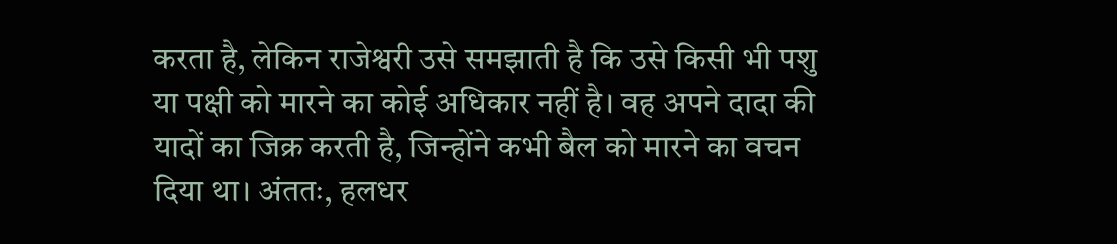करता है, लेकिन राजेश्वरी उसे समझाती है कि उसे किसी भी पशु या पक्षी को मारने का कोई अधिकार नहीं है। वह अपने दादा की यादों का जिक्र करती है, जिन्होंने कभी बैल को मारने का वचन दिया था। अंततः, हलधर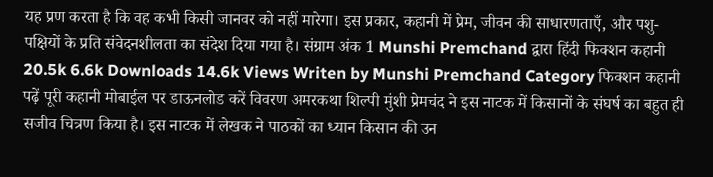यह प्रण करता है कि वह कभी किसी जानवर को नहीं मारेगा। इस प्रकार, कहानी में प्रेम, जीवन की साधारणताएँ, और पशु-पक्षियों के प्रति संवेदनशीलता का संदेश दिया गया है। संग्राम अंक 1 Munshi Premchand द्वारा हिंदी फिक्शन कहानी 20.5k 6.6k Downloads 14.6k Views Writen by Munshi Premchand Category फिक्शन कहानी पढ़ें पूरी कहानी मोबाईल पर डाऊनलोड करें विवरण अमरकथा शिल्पी मुंशी प्रेमचंद ने इस नाटक में किसानों के संघर्ष का बहुत ही सजीव चित्रण किया है। इस नाटक में लेखक ने पाठकों का ध्यान किसान की उन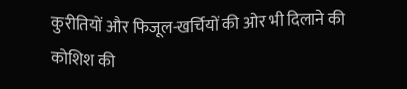कुरीतियों और फिजूल-खर्चियों की ओर भी दिलाने की कोशिश की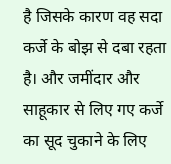है जिसके कारण वह सदा कर्जे के बोझ से दबा रहता है। और जमींदार और साहूकार से लिए गए कर्जे का सूद चुकाने के लिए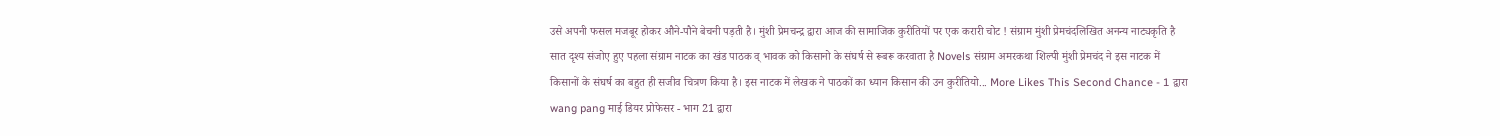उसे अपनी फसल मजबूर होकर औने-पौने बेचनी पड़ती है। मुंशी प्रेमचन्द्र द्वारा आज की सामाजिक कुरीतियों पर एक करारी चोट ! संग्राम मुंशी प्रेमचंदलिखित अनन्य नाट्यकृति है सात दृश्य संजोए हुए पहला संग्राम नाटक का खंड पाठक व् भावक को किसानो के संघर्ष से रूबरू करवाता है Novels संग्राम अमरकथा शिल्पी मुंशी प्रेमचंद ने इस नाटक में किसानों के संघर्ष का बहुत ही सजीव चित्रण किया है। इस नाटक में लेखक ने पाठकों का ध्यान किसान की उन कुरीतियो... More Likes This Second Chance - 1 द्वारा wang pang माई डियर प्रोफेसर - भाग 21 द्वारा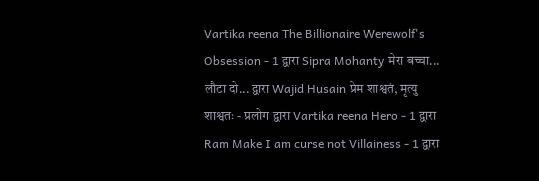Vartika reena The Billionaire Werewolf's Obsession - 1 द्वारा Sipra Mohanty मेरा बच्चा... लौटा दो... द्वारा Wajid Husain प्रेम शाश्वतं, मृत्यु शाश्वतः - प्रलोग द्वारा Vartika reena Hero - 1 द्वारा Ram Make I am curse not Villainess - 1 द्वारा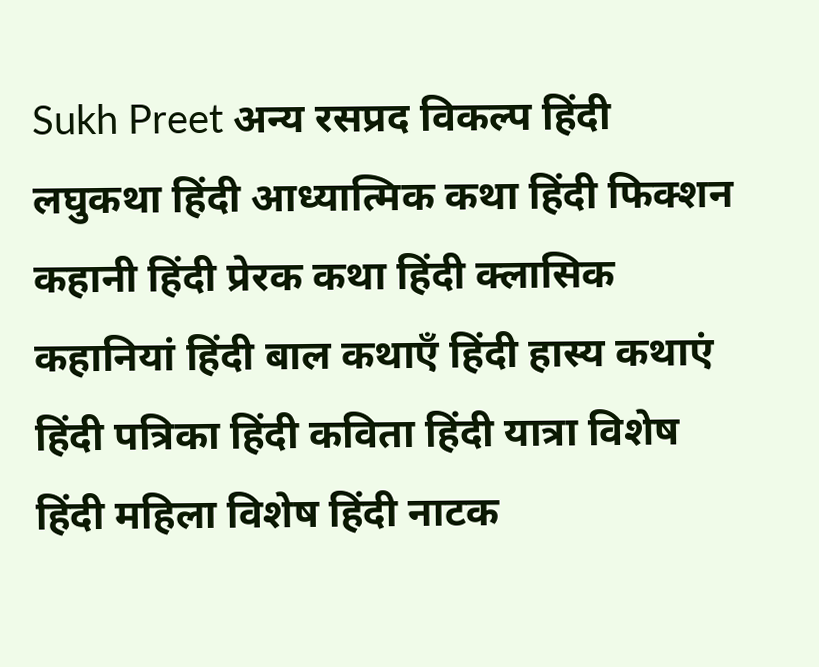Sukh Preet अन्य रसप्रद विकल्प हिंदी लघुकथा हिंदी आध्यात्मिक कथा हिंदी फिक्शन कहानी हिंदी प्रेरक कथा हिंदी क्लासिक कहानियां हिंदी बाल कथाएँ हिंदी हास्य कथाएं हिंदी पत्रिका हिंदी कविता हिंदी यात्रा विशेष हिंदी महिला विशेष हिंदी नाटक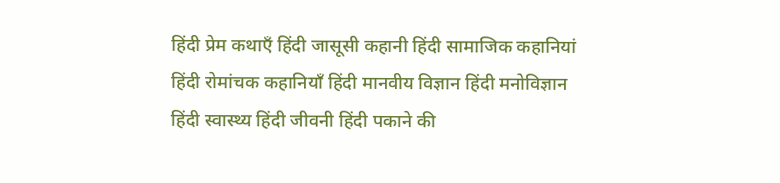हिंदी प्रेम कथाएँ हिंदी जासूसी कहानी हिंदी सामाजिक कहानियां हिंदी रोमांचक कहानियाँ हिंदी मानवीय विज्ञान हिंदी मनोविज्ञान हिंदी स्वास्थ्य हिंदी जीवनी हिंदी पकाने की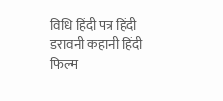विधि हिंदी पत्र हिंदी डरावनी कहानी हिंदी फिल्म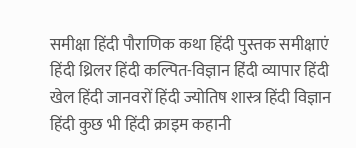समीक्षा हिंदी पौराणिक कथा हिंदी पुस्तक समीक्षाएं हिंदी थ्रिलर हिंदी कल्पित-विज्ञान हिंदी व्यापार हिंदी खेल हिंदी जानवरों हिंदी ज्योतिष शास्त्र हिंदी विज्ञान हिंदी कुछ भी हिंदी क्राइम कहानी